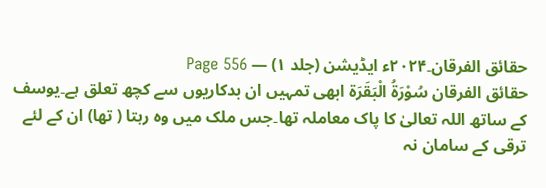حقائق الفرقان۔۲۰۲۴ء ایڈیشن (جلد ۱) — Page 556
حقائق الفرقان سُوْرَةُ الْبَقَرَة ابھی تمہیں ان بدکاریوں سے کچھ تعلق ہے۔یوسف کے ساتھ اللہ تعالیٰ کا پاک معاملہ تھا۔جس ملک میں وہ رہتا ( تھا) ان کے لئے ترقی کے سامان نہ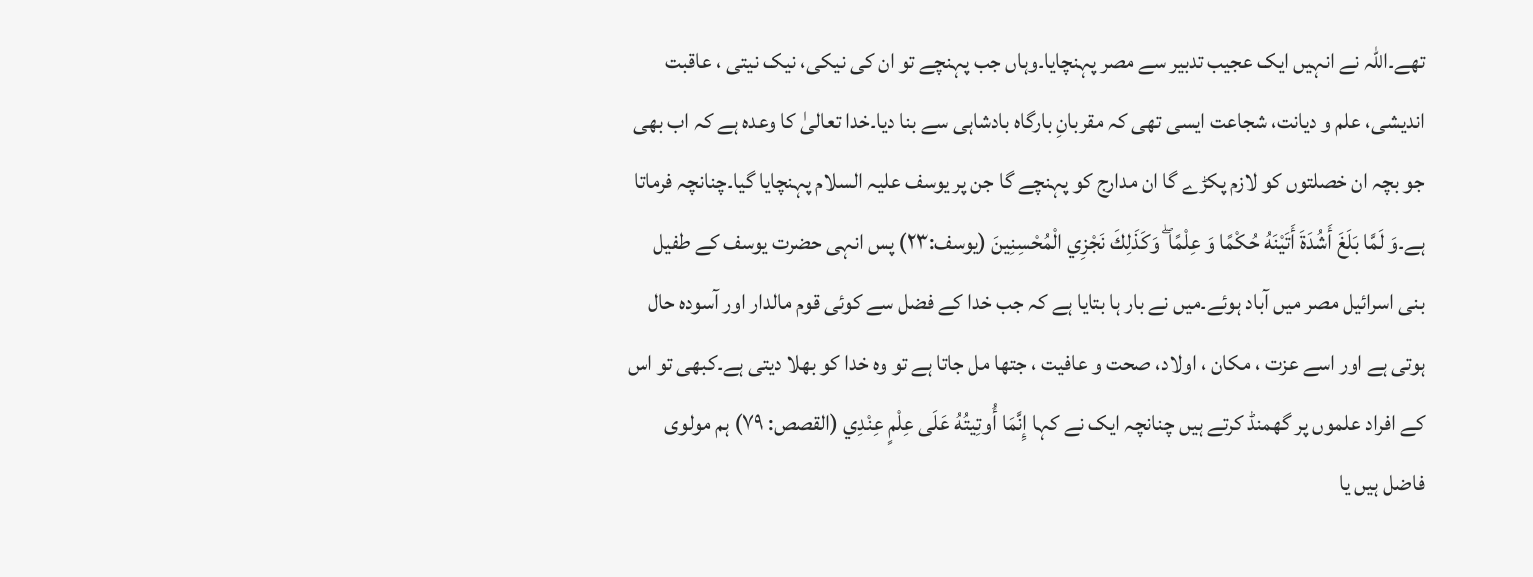تھے۔اللہ نے انہیں ایک عجیب تدبیر سے مصر پہنچایا۔وہاں جب پہنچے تو ان کی نیکی، نیک نیتی ، عاقبت اندیشی، علم و دیانت، شجاعت ایسی تھی کہ مقربانِ بارگاہ بادشاہی سے بنا دیا۔خدا تعالیٰ کا وعدہ ہے کہ اب بھی جو بچہ ان خصلتوں کو لازم پکڑے گا ان مدارج کو پہنچے گا جن پر یوسف علیہ السلام پہنچایا گیا۔چنانچہ فرماتا ہے۔وَ لَمَّا بَلَغَ أَشُدَةَ أَتَيْنَهُ حُكْمًا وَ عِلْمًا ۖ وَكَذَلِكَ نَجْزِي الْمُحْسِنِينَ (يوسف:۲۳) پس انہی حضرت یوسف کے طفیل بنی اسرائیل مصر میں آباد ہوئے۔میں نے بار ہا بتایا ہے کہ جب خدا کے فضل سے کوئی قوم مالدار اور آسودہ حال ہوتی ہے اور اسے عزت ، مکان ، اولاد، صحت و عافیت ، جتھا مل جاتا ہے تو وہ خدا کو بھلا دیتی ہے۔کبھی تو اس کے افراد علموں پر گھمنڈ کرتے ہیں چنانچہ ایک نے کہا إِنَّمَا أُوتِيتُهُ عَلَى عِلْمٍ عِنْدِي (القصص: ۷۹) ہم مولوی فاضل ہیں یا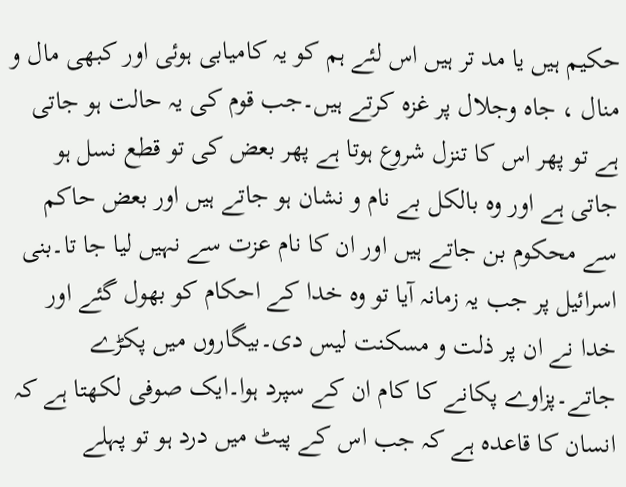حکیم ہیں یا مد تر ہیں اس لئے ہم کو یہ کامیابی ہوئی اور کبھی مال و منال ، جاہ وجلال پر غزہ کرتے ہیں۔جب قوم کی یہ حالت ہو جاتی ہے تو پھر اس کا تنزل شروع ہوتا ہے پھر بعض کی تو قطع نسل ہو جاتی ہے اور وہ بالکل بے نام و نشان ہو جاتے ہیں اور بعض حاکم سے محکوم بن جاتے ہیں اور ان کا نام عزت سے نہیں لیا جا تا۔بنی اسرائیل پر جب یہ زمانہ آیا تو وہ خدا کے احکام کو بھول گئے اور خدا نے ان پر ذلت و مسکنت لیس دی۔بیگاروں میں پکڑے جاتے۔پزاوے پکانے کا کام ان کے سپرد ہوا۔ایک صوفی لکھتا ہے کہ انسان کا قاعدہ ہے کہ جب اس کے پیٹ میں درد ہو تو پہلے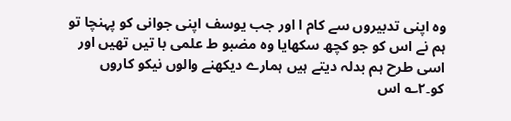وہ اپنی تدبیروں سے کام ا اور جب یوسف اپنی جوانی کو پہنچا تو ہم نے اس کو جو کچھ سکھایا وہ مضبو ط علمی با تیں تھیں اور اسی طرح ہم بدلہ دیتے ہیں ہمارے دیکھنے والوں نیکو کاروں کو۔۲؎ اس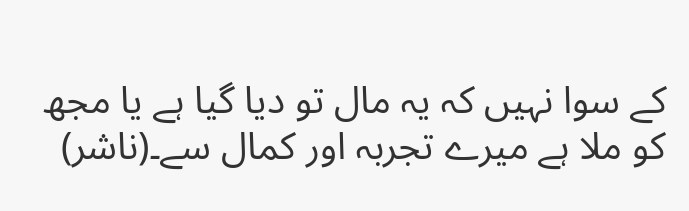کے سوا نہیں کہ یہ مال تو دیا گیا ہے یا مجھ کو ملا ہے میرے تجربہ اور کمال سے۔(ناشر)